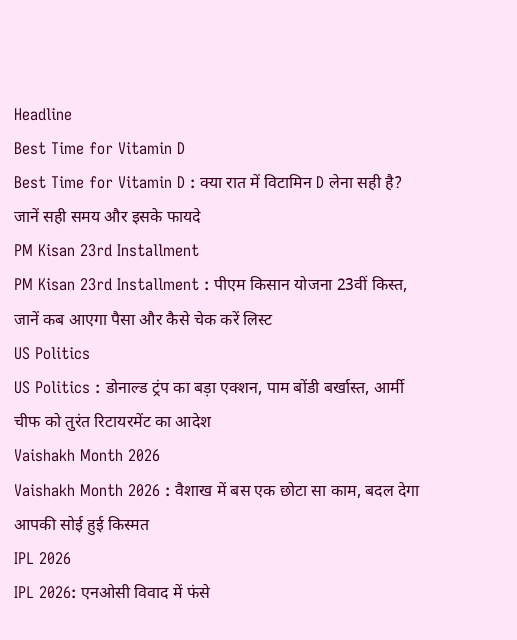Headline
Best Time for Vitamin D
Best Time for Vitamin D : क्या रात में विटामिन D लेना सही है? जानें सही समय और इसके फायदे
PM Kisan 23rd Installment
PM Kisan 23rd Installment : पीएम किसान योजना 23वीं किस्त, जानें कब आएगा पैसा और कैसे चेक करें लिस्ट
US Politics
US Politics : डोनाल्ड ट्रंप का बड़ा एक्शन, पाम बोंडी बर्खास्त, आर्मी चीफ को तुरंत रिटायरमेंट का आदेश
Vaishakh Month 2026
Vaishakh Month 2026 : वैशाख में बस एक छोटा सा काम, बदल देगा आपकी सोई हुई किस्मत
IPL 2026
IPL 2026: एनओसी विवाद में फंसे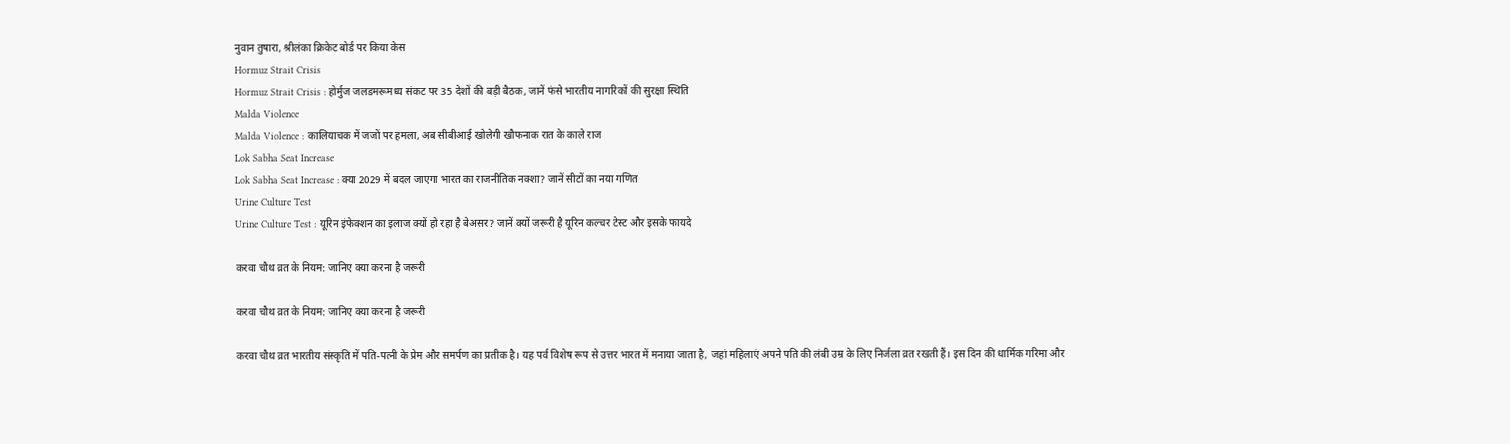नुवान तुषारा, श्रीलंका क्रिकेट बोर्ड पर किया केस
Hormuz Strait Crisis
Hormuz Strait Crisis : होर्मुज जलडमरूमध्य संकट पर 35 देशों की बड़ी बैठक, जानें फंसे भारतीय नागरिकों की सुरक्षा स्थिति
Malda Violence
Malda Violence : कालियाचक में जजों पर हमला, अब सीबीआई खोलेगी खौफनाक रात के काले राज
Lok Sabha Seat Increase
Lok Sabha Seat Increase : क्या 2029 में बदल जाएगा भारत का राजनीतिक नक्शा? जानें सीटों का नया गणित
Urine Culture Test
Urine Culture Test : यूरिन इंफेक्शन का इलाज क्यों हो रहा है बेअसर? जानें क्यों जरूरी है यूरिन कल्चर टेस्ट और इसके फायदे

करवा चौथ व्रत के नियम: जानिए क्या करना है जरूरी

करवा चौथ व्रत के नियम: जानिए क्या करना है जरूरी

करवा चौथ व्रत भारतीय संस्कृति में पति-पत्नी के प्रेम और समर्पण का प्रतीक है। यह पर्व विशेष रूप से उत्तर भारत में मनाया जाता है, जहां महिलाएं अपने पति की लंबी उम्र के लिए निर्जला व्रत रखती हैं। इस दिन की धार्मिक गरिमा और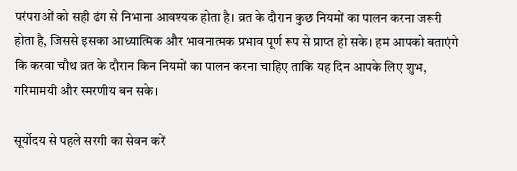परंपराओं को सही ढंग से निभाना आवश्यक होता है। व्रत के दौरान कुछ नियमों का पालन करना जरूरी होता है, जिससे इसका आध्यात्मिक और भावनात्मक प्रभाव पूर्ण रूप से प्राप्त हो सके। हम आपको बताएंगे कि करवा चौथ व्रत के दौरान किन नियमों का पालन करना चाहिए ताकि यह दिन आपके लिए शुभ, गरिमामयी और स्मरणीय बन सके।

सूर्योदय से पहले सरगी का सेवन करें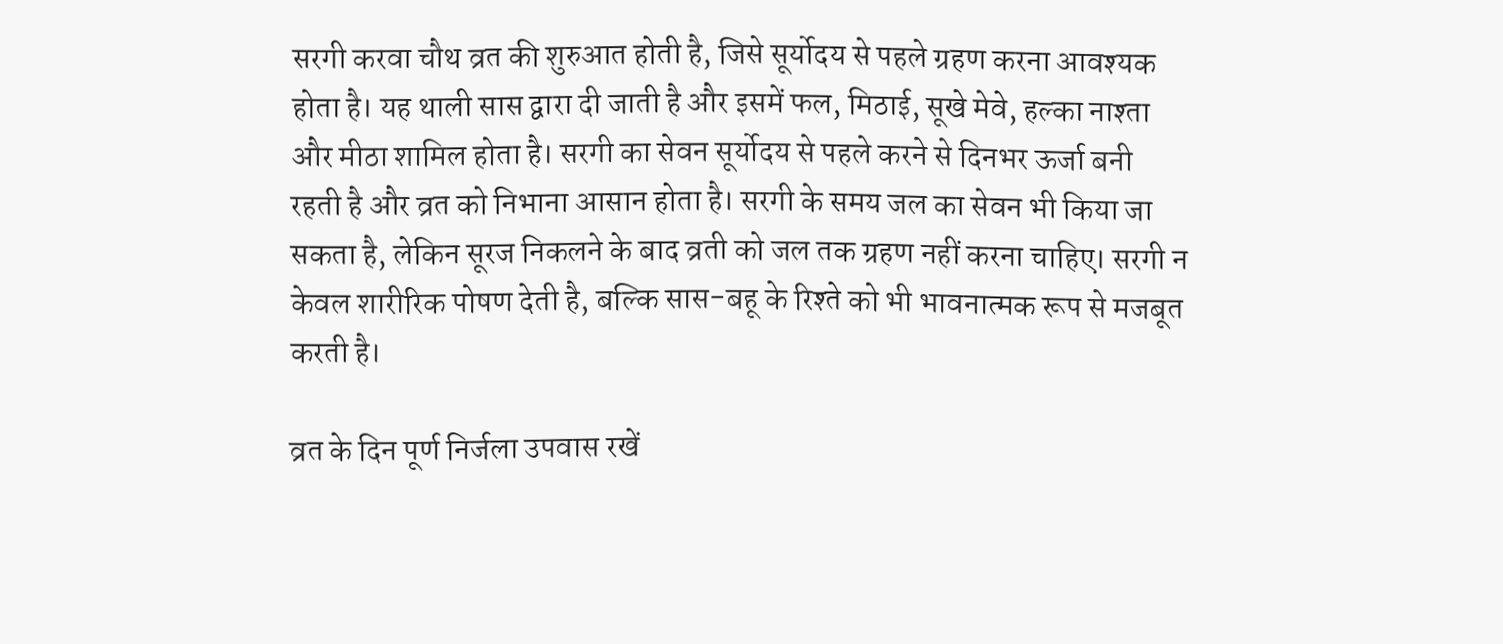सरगी करवा चौथ व्रत की शुरुआत होती है, जिसे सूर्योदय से पहले ग्रहण करना आवश्यक होता है। यह थाली सास द्वारा दी जाती है और इसमें फल, मिठाई, सूखे मेवे, हल्का नाश्ता और मीठा शामिल होता है। सरगी का सेवन सूर्योदय से पहले करने से दिनभर ऊर्जा बनी रहती है और व्रत को निभाना आसान होता है। सरगी के समय जल का सेवन भी किया जा सकता है, लेकिन सूरज निकलने के बाद व्रती को जल तक ग्रहण नहीं करना चाहिए। सरगी न केवल शारीरिक पोषण देती है, बल्कि सास-बहू के रिश्ते को भी भावनात्मक रूप से मजबूत करती है।

व्रत के दिन पूर्ण निर्जला उपवास रखें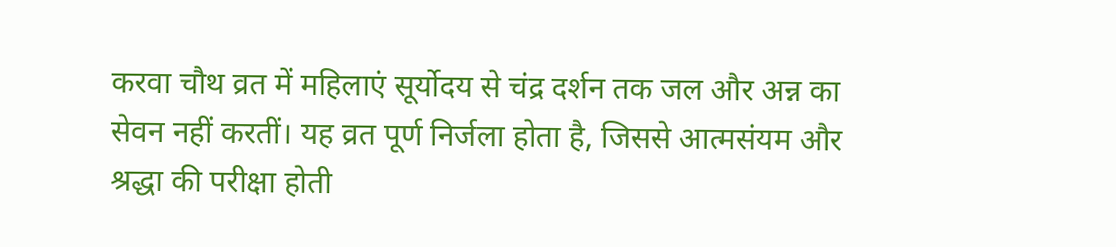करवा चौथ व्रत में महिलाएं सूर्योदय से चंद्र दर्शन तक जल और अन्न का सेवन नहीं करतीं। यह व्रत पूर्ण निर्जला होता है, जिससे आत्मसंयम और श्रद्धा की परीक्षा होती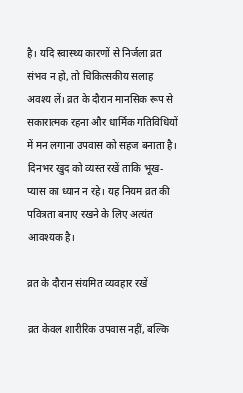है। यदि स्वास्थ्य कारणों से निर्जला व्रत संभव न हो, तो चिकित्सकीय सलाह अवश्य लें। व्रत के दौरान मानसिक रूप से सकारात्मक रहना और धार्मिक गतिविधियों में मन लगाना उपवास को सहज बनाता है। दिनभर खुद को व्यस्त रखें ताकि भूख-प्यास का ध्यान न रहे। यह नियम व्रत की पवित्रता बनाए रखने के लिए अत्यंत आवश्यक है।

व्रत के दौरान संयमित व्यवहार रखें

व्रत केवल शारीरिक उपवास नहीं, बल्कि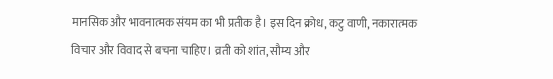मानसिक और भावनात्मक संयम का भी प्रतीक है। इस दिन क्रोध, कटु वाणी, नकारात्मक विचार और विवाद से बचना चाहिए। व्रती को शांत, सौम्य और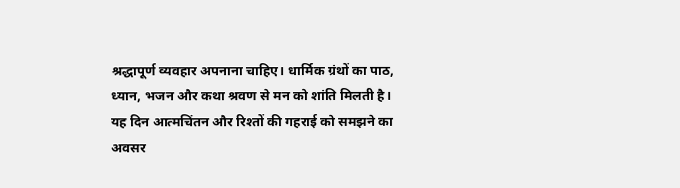श्रद्धापूर्ण व्यवहार अपनाना चाहिए। धार्मिक ग्रंथों का पाठ, ध्यान, भजन और कथा श्रवण से मन को शांति मिलती है। यह दिन आत्मचिंतन और रिश्तों की गहराई को समझने का अवसर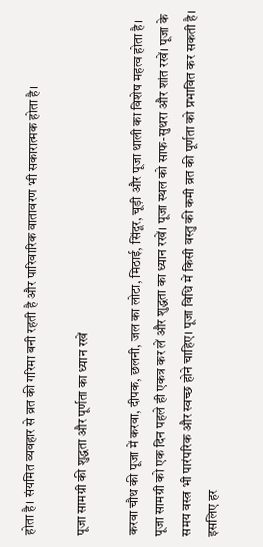होता है। संयमित व्यवहार से व्रत की गरिमा बनी रहती है और पारिवारिक वातावरण भी सकारात्मक होता है।

पूजा सामग्री की शुद्धता और पूर्णता का ध्यान रखें

करवा चौथ की पूजा में करवा, दीपक, छलनी, जल का लोटा, मिठाई, सिंदूर, चूड़ी और पूजा थाली का विशेष महत्व होता है। पूजा सामग्री को एक दिन पहले ही एकत्र कर लें और शुद्धता का ध्यान रखें। पूजा स्थल को साफ-सुथरा और शांत रखें। पूजा के समय वस्त्र भी पारंपरिक और स्वच्छ होने चाहिए। पूजा विधि में किसी वस्तु की कमी व्रत की पूर्णता को प्रभावित कर सकती है। इसलिए हर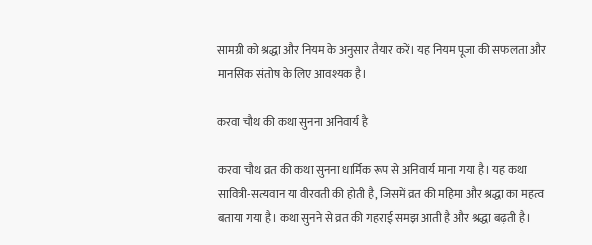सामग्री को श्रद्धा और नियम के अनुसार तैयार करें। यह नियम पूजा की सफलता और मानसिक संतोष के लिए आवश्यक है।

करवा चौथ की कथा सुनना अनिवार्य है

करवा चौथ व्रत की कथा सुनना धार्मिक रूप से अनिवार्य माना गया है। यह कथा सावित्री-सत्यवान या वीरवती की होती है, जिसमें व्रत की महिमा और श्रद्धा का महत्व बताया गया है। कथा सुनने से व्रत की गहराई समझ आती है और श्रद्धा बढ़ती है।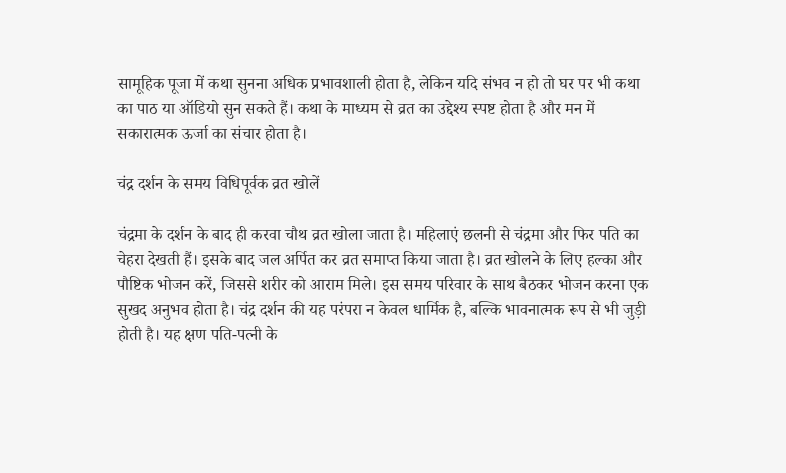सामूहिक पूजा में कथा सुनना अधिक प्रभावशाली होता है, लेकिन यदि संभव न हो तो घर पर भी कथा का पाठ या ऑडियो सुन सकते हैं। कथा के माध्यम से व्रत का उद्देश्य स्पष्ट होता है और मन में सकारात्मक ऊर्जा का संचार होता है।

चंद्र दर्शन के समय विधिपूर्वक व्रत खोलें

चंद्रमा के दर्शन के बाद ही करवा चौथ व्रत खोला जाता है। महिलाएं छलनी से चंद्रमा और फिर पति का चेहरा देखती हैं। इसके बाद जल अर्पित कर व्रत समाप्त किया जाता है। व्रत खोलने के लिए हल्का और पौष्टिक भोजन करें, जिससे शरीर को आराम मिले। इस समय परिवार के साथ बैठकर भोजन करना एक सुखद अनुभव होता है। चंद्र दर्शन की यह परंपरा न केवल धार्मिक है, बल्कि भावनात्मक रूप से भी जुड़ी होती है। यह क्षण पति-पत्नी के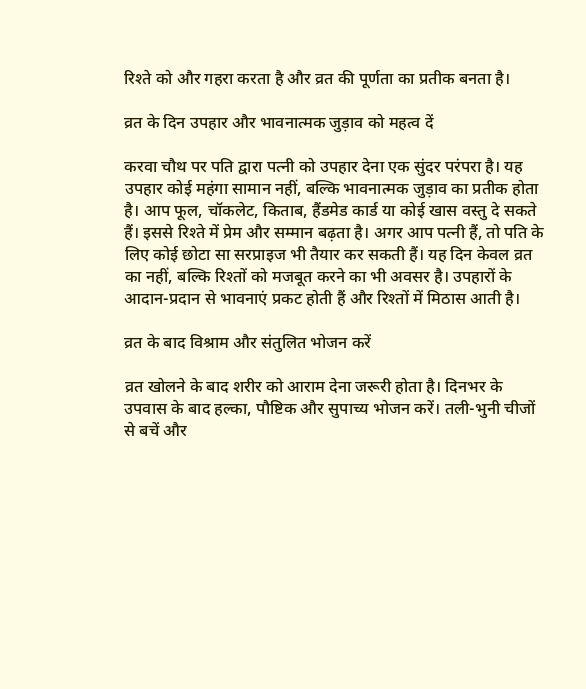रिश्ते को और गहरा करता है और व्रत की पूर्णता का प्रतीक बनता है।

व्रत के दिन उपहार और भावनात्मक जुड़ाव को महत्व दें

करवा चौथ पर पति द्वारा पत्नी को उपहार देना एक सुंदर परंपरा है। यह उपहार कोई महंगा सामान नहीं, बल्कि भावनात्मक जुड़ाव का प्रतीक होता है। आप फूल, चॉकलेट, किताब, हैंडमेड कार्ड या कोई खास वस्तु दे सकते हैं। इससे रिश्ते में प्रेम और सम्मान बढ़ता है। अगर आप पत्नी हैं, तो पति के लिए कोई छोटा सा सरप्राइज भी तैयार कर सकती हैं। यह दिन केवल व्रत का नहीं, बल्कि रिश्तों को मजबूत करने का भी अवसर है। उपहारों के आदान-प्रदान से भावनाएं प्रकट होती हैं और रिश्तों में मिठास आती है।

व्रत के बाद विश्राम और संतुलित भोजन करें

व्रत खोलने के बाद शरीर को आराम देना जरूरी होता है। दिनभर के उपवास के बाद हल्का, पौष्टिक और सुपाच्य भोजन करें। तली-भुनी चीजों से बचें और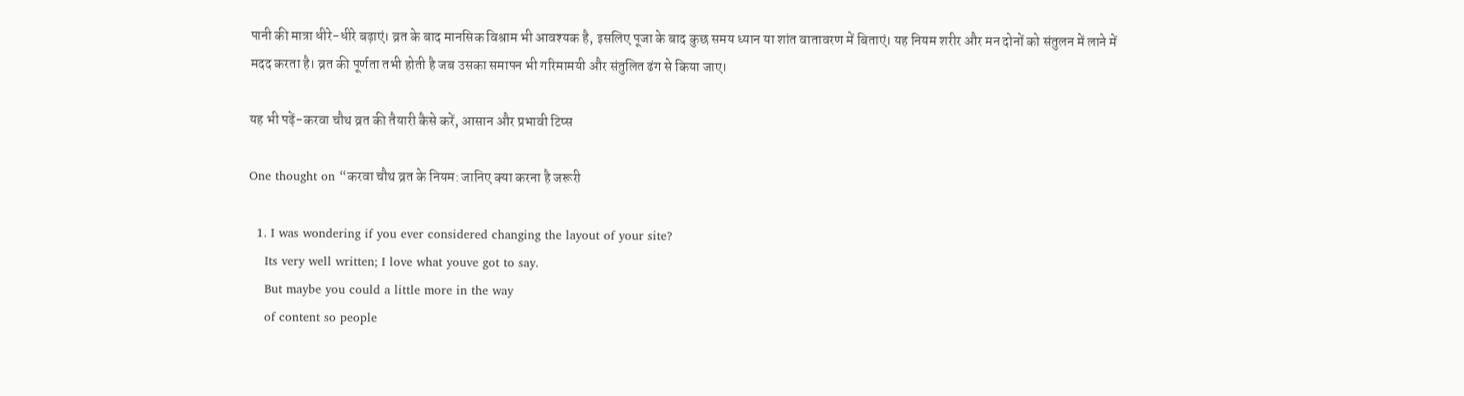पानी की मात्रा धीरे-धीरे बढ़ाएं। व्रत के बाद मानसिक विश्राम भी आवश्यक है, इसलिए पूजा के बाद कुछ समय ध्यान या शांत वातावरण में बिताएं। यह नियम शरीर और मन दोनों को संतुलन में लाने में मदद करता है। व्रत की पूर्णता तभी होती है जब उसका समापन भी गरिमामयी और संतुलित ढंग से किया जाए।

यह भी पढ़ें-करवा चौथ व्रत की तैयारी कैसे करें, आसान और प्रभावी टिप्स

One thought on “करवा चौथ व्रत के नियम: जानिए क्या करना है जरूरी

  1. I was wondering if you ever considered changing the layout of your site?
    Its very well written; I love what youve got to say.
    But maybe you could a little more in the way
    of content so people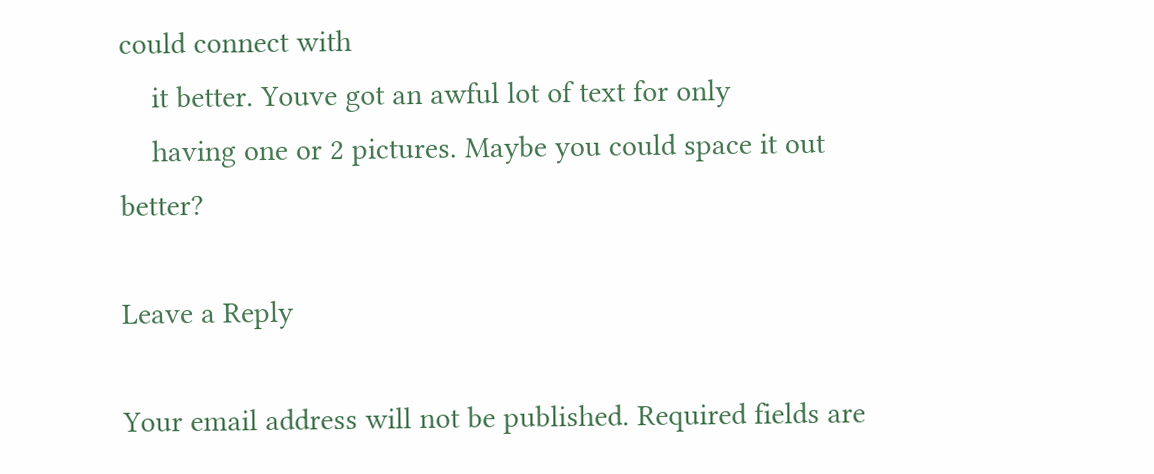could connect with
    it better. Youve got an awful lot of text for only
    having one or 2 pictures. Maybe you could space it out better?

Leave a Reply

Your email address will not be published. Required fields are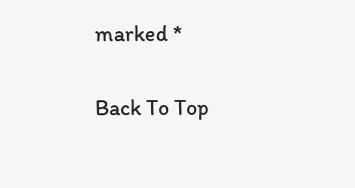marked *

Back To Top